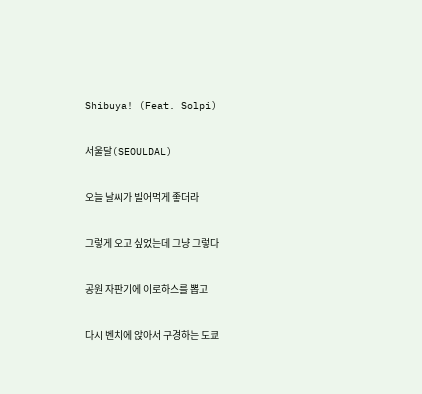Shibuya! (Feat. Solpi)

서울달(SEOULDAL)

오늘 날씨가 빌어먹게 좋더라

그렇게 오고 싶었는데 그냥 그렇다

공원 자판기에 이로하스를 뽑고

다시 벤치에 앉아서 구경하는 도쿄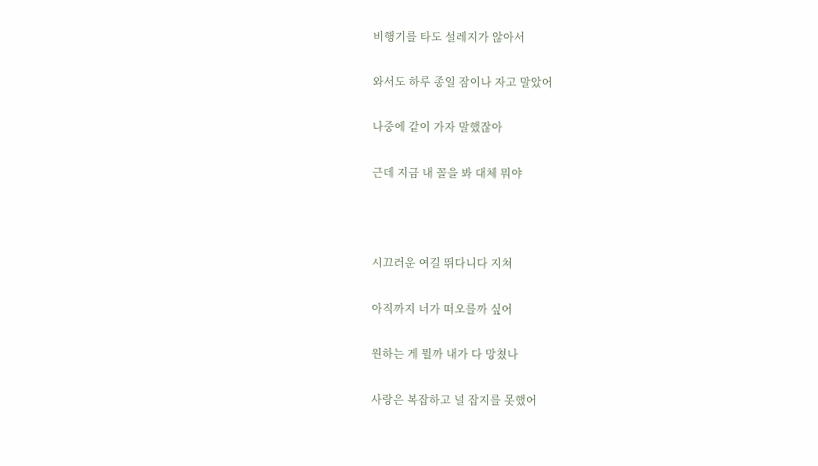비행기를 타도 설레지가 않아서

와서도 하루 종일 잠이나 자고 말았어

나중에 같이 가자 말했잖아

근데 지금 내 꼴을 봐 대체 뭐야



시끄러운 여길 뛰다니다 지쳐

아직까지 너가 떠오를까 싶어

원하는 게 뭘까 내가 다 망쳤나

사랑은 복잡하고 널 잡지를 못했어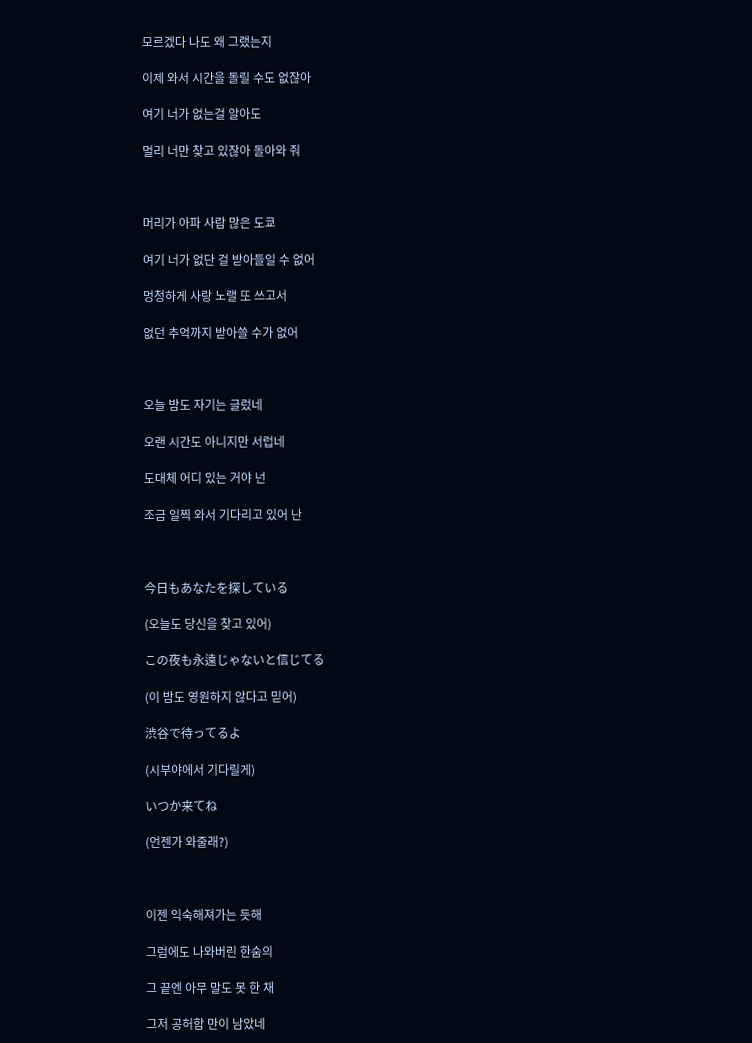모르겠다 나도 왜 그랬는지

이제 와서 시간을 돌릴 수도 없잖아

여기 너가 없는걸 알아도

멀리 너만 찾고 있잖아 돌아와 줘



머리가 아파 사람 많은 도쿄

여기 너가 없단 걸 받아들일 수 없어

멍청하게 사랑 노랠 또 쓰고서

없던 추억까지 받아쓸 수가 없어



오늘 밤도 자기는 글렀네

오랜 시간도 아니지만 서럽네

도대체 어디 있는 거야 넌

조금 일찍 와서 기다리고 있어 난



今日もあなたを探している

(오늘도 당신을 찾고 있어)

この夜も永遠じゃないと信じてる

(이 밤도 영원하지 않다고 믿어)

渋谷で待ってるよ

(시부야에서 기다릴게)

いつか来てね

(언젠가 와줄래?)



이젠 익숙해져가는 듯해

그럼에도 나와버린 한숨의

그 끝엔 아무 말도 못 한 채

그저 공허함 만이 남았네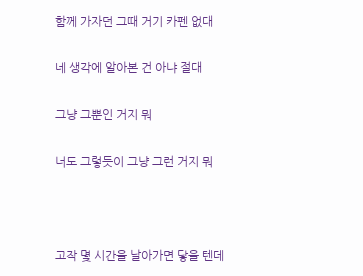함께 가자던 그때 거기 카펜 없대

네 생각에 알아본 건 아냐 절대

그냥 그뿐인 거지 뭐

너도 그렇듯이 그냥 그런 거지 뭐



고작 몇 시간을 날아가면 닿을 텐데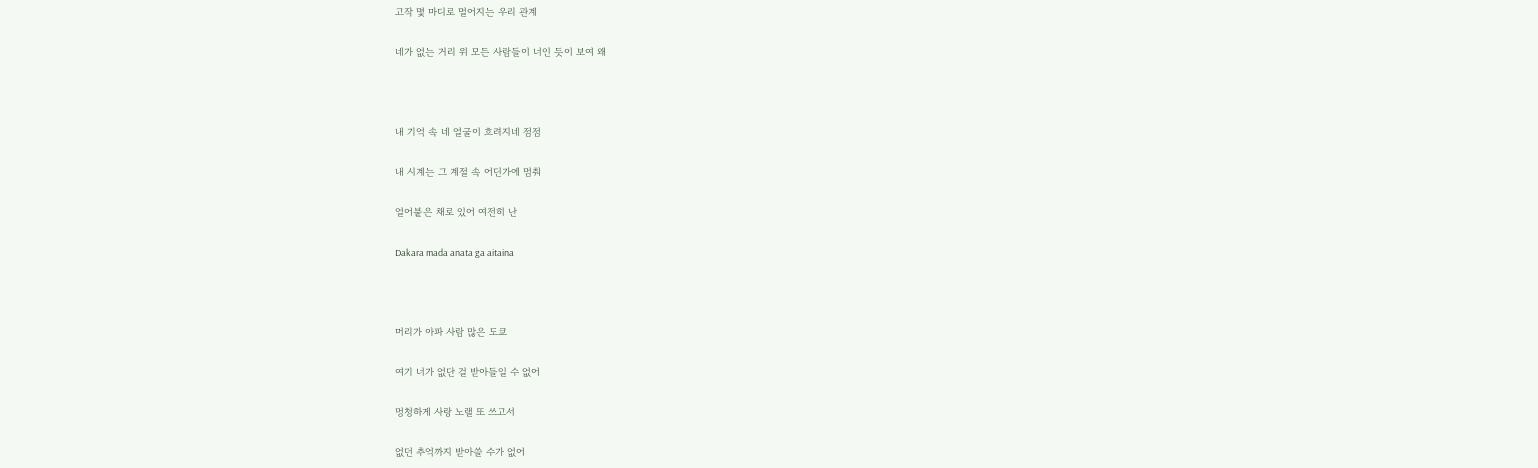고작 몇 마디로 멀어지는 우리 관계

네가 없는 거리 위 모든 사람들이 너인 듯이 보여 왜



내 기억 속 네 얼굴이 흐려지네 점점

내 시계는 그 계절 속 어딘가에 멈춰

얼어붙은 채로 있어 여전히 난

Dakara mada anata ga aitaina



머리가 아파 사람 많은 도쿄

여기 너가 없단 걸 받아들일 수 없어

멍청하게 사랑 노랠 또 쓰고서

없던 추억까지 받아쓸 수가 없어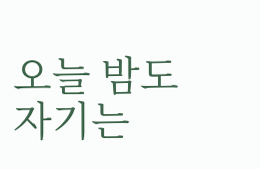오늘 밤도 자기는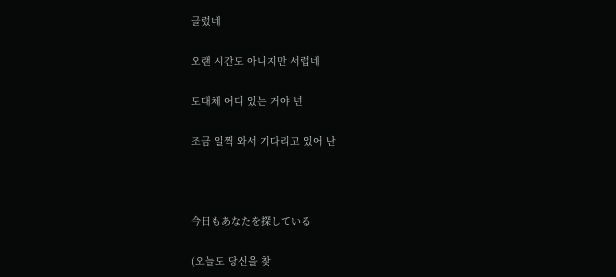글렀네

오랜 시간도 아니지만 서럽네

도대체 어디 있는 거야 넌

조금 일찍 와서 기다리고 있어 난



今日もあなたを探している

(오늘도 당신을 찾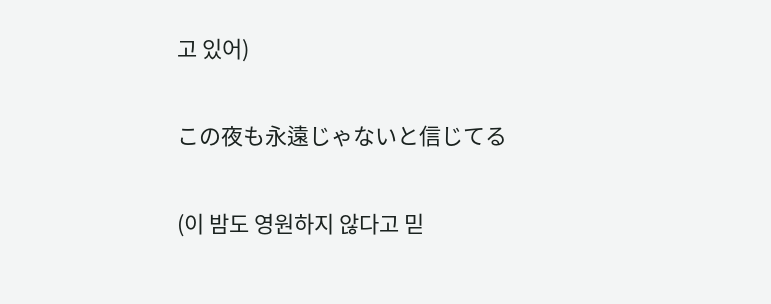고 있어)

この夜も永遠じゃないと信じてる

(이 밤도 영원하지 않다고 믿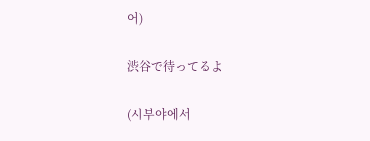어)

渋谷で待ってるよ

(시부야에서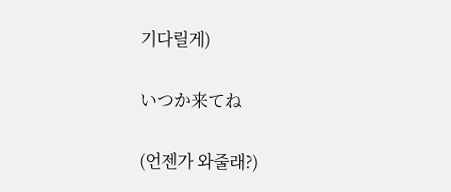기다릴게)

いつか来てね

(언젠가 와줄래?)